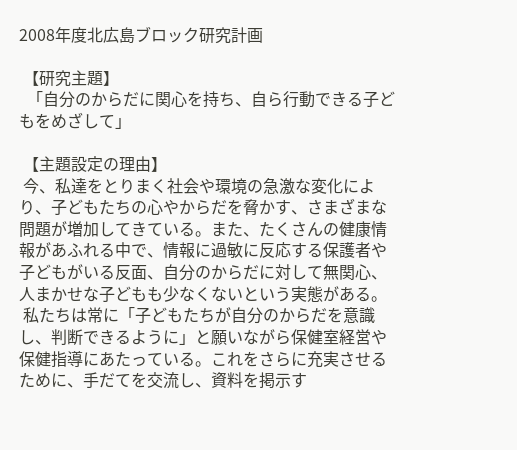2008年度北広島ブロック研究計画

 【研究主題】
  「自分のからだに関心を持ち、自ら行動できる子どもをめざして」

 【主題設定の理由】
 今、私達をとりまく社会や環境の急激な変化により、子どもたちの心やからだを脅かす、さまざまな問題が増加してきている。また、たくさんの健康情報があふれる中で、情報に過敏に反応する保護者や子どもがいる反面、自分のからだに対して無関心、人まかせな子どもも少なくないという実態がある。
 私たちは常に「子どもたちが自分のからだを意識し、判断できるように」と願いながら保健室経営や保健指導にあたっている。これをさらに充実させるために、手だてを交流し、資料を掲示す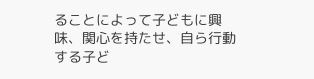ることによって子どもに興味、関心を持たせ、自ら行動する子ど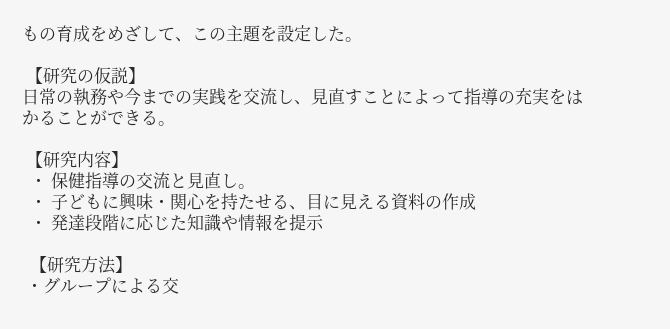もの育成をめざして、この主題を設定した。

 【研究の仮説】
日常の執務や今までの実践を交流し、見直すことによって指導の充実をはかることができる。

 【研究内容】
  ・ 保健指導の交流と見直し。
  ・ 子どもに興味・関心を持たせる、目に見える資料の作成
  ・ 発達段階に応じた知識や情報を提示

  【研究方法】
 ・グループによる交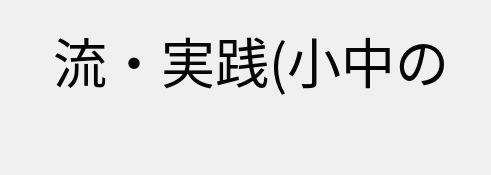流・実践(小中の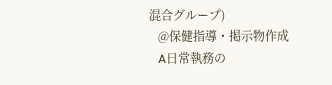混合グループ)
   @保健指導・掲示物作成
   A日常執務の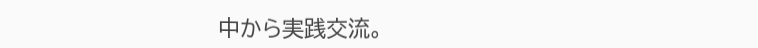中から実践交流。